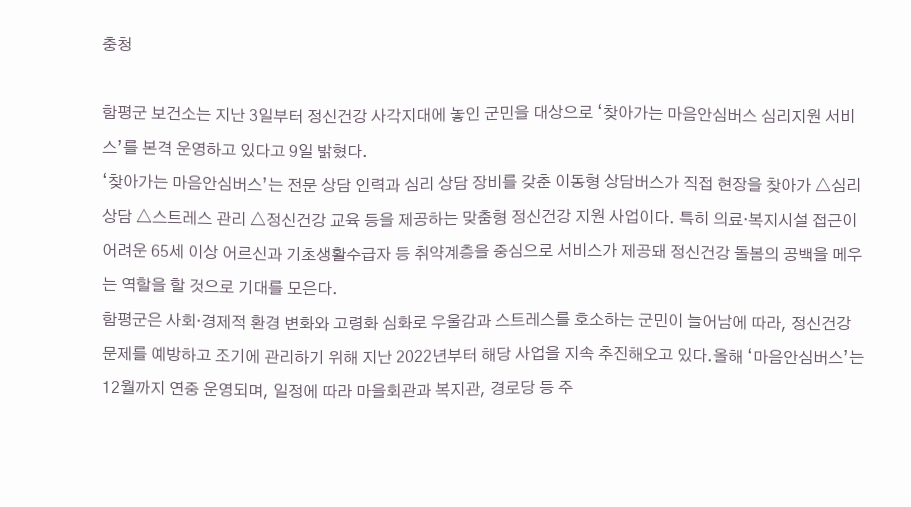충청

함평군 보건소는 지난 3일부터 정신건강 사각지대에 놓인 군민을 대상으로 ‘찾아가는 마음안심버스 심리지원 서비스’를 본격 운영하고 있다고 9일 밝혔다.
‘찾아가는 마음안심버스’는 전문 상담 인력과 심리 상담 장비를 갖춘 이동형 상담버스가 직접 현장을 찾아가 △심리 상담 △스트레스 관리 △정신건강 교육 등을 제공하는 맞춤형 정신건강 지원 사업이다. 특히 의료·복지시설 접근이 어려운 65세 이상 어르신과 기초생활수급자 등 취약계층을 중심으로 서비스가 제공돼 정신건강 돌봄의 공백을 메우는 역할을 할 것으로 기대를 모은다.
함평군은 사회·경제적 환경 변화와 고령화 심화로 우울감과 스트레스를 호소하는 군민이 늘어남에 따라, 정신건강 문제를 예방하고 조기에 관리하기 위해 지난 2022년부터 해당 사업을 지속 추진해오고 있다.올해 ‘마음안심버스’는 12월까지 연중 운영되며, 일정에 따라 마을회관과 복지관, 경로당 등 주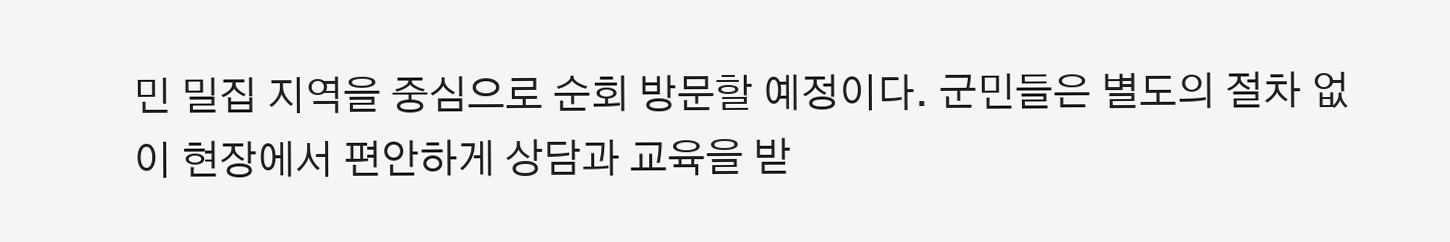민 밀집 지역을 중심으로 순회 방문할 예정이다. 군민들은 별도의 절차 없이 현장에서 편안하게 상담과 교육을 받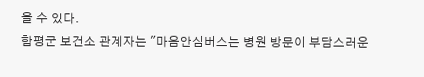을 수 있다.
함평군 보건소 관계자는 "마음안심버스는 병원 방문이 부담스러운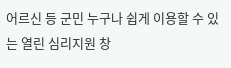어르신 등 군민 누구나 쉽게 이용할 수 있는 열린 심리지원 창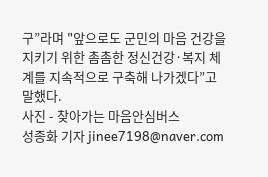구”라며 "앞으로도 군민의 마음 건강을 지키기 위한 촘촘한 정신건강·복지 체계를 지속적으로 구축해 나가겠다”고 말했다.
사진 - 찾아가는 마음안심버스
성종화 기자 jinee7198@naver.com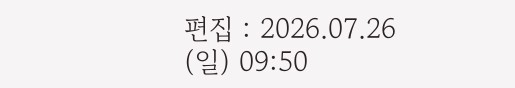편집 : 2026.07.26 (일) 09:50